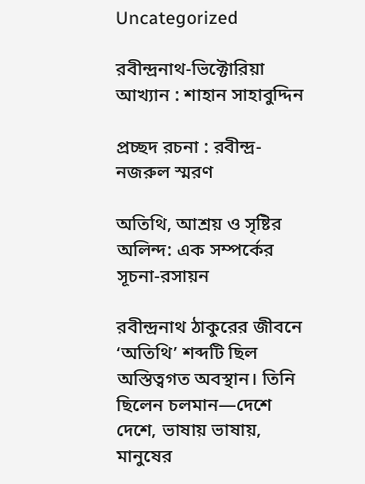Uncategorized

রবীন্দ্রনাথ-ভিক্টোরিয়া আখ্যান : শাহান সাহাবুদ্দিন

প্রচ্ছদ রচনা : রবীন্দ্র-নজরুল স্মরণ

অতিথি, আশ্রয় ও সৃষ্টির অলিন্দ: এক সম্পর্কের সূচনা-রসায়ন

রবীন্দ্রনাথ ঠাকুরের জীবনে ‘অতিথি’ শব্দটি ছিল অস্তিত্বগত অবস্থান। তিনি ছিলেন চলমান―দেশে দেশে, ভাষায় ভাষায়, মানুষের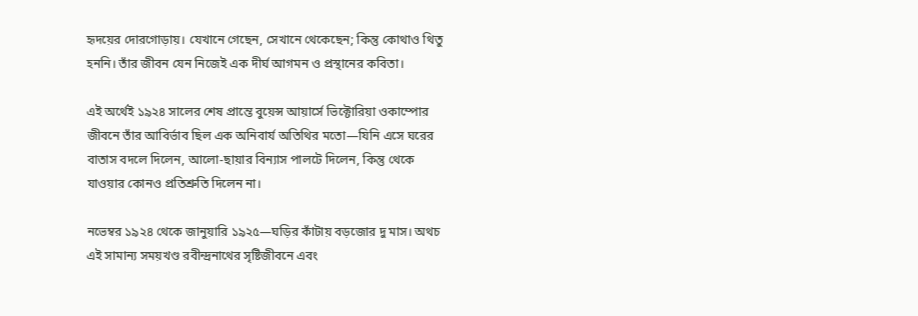হৃদয়ের দোরগোড়ায়। যেখানে গেছেন, সেখানে থেকেছেন; কিন্তু কোথাও থিতু হননি। তাঁর জীবন যেন নিজেই এক দীর্ঘ আগমন ও প্রস্থানের কবিতা।

এই অর্থেই ১৯২৪ সালের শেষ প্রান্তে বুয়েন্স আয়ার্সে ভিক্টোরিয়া ওকাম্পোর জীবনে তাঁর আবির্ভাব ছিল এক অনিবার্য অতিথির মতো―যিনি এসে ঘরের বাতাস বদলে দিলেন, আলো-ছায়ার বিন্যাস পালটে দিলেন, কিন্তু থেকে যাওয়ার কোনও প্রতিশ্রুতি দিলেন না।

নভেম্বর ১৯২৪ থেকে জানুয়ারি ১৯২৫―ঘড়ির কাঁটায় বড়জোর দু মাস। অথচ এই সামান্য সময়খণ্ড রবীন্দ্রনাথের সৃষ্টিজীবনে এবং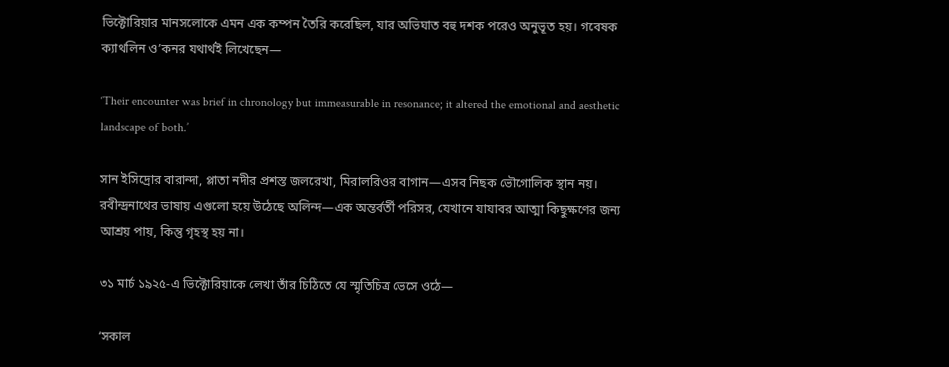ভিক্টোরিয়ার মানসলোকে এমন এক কম্পন তৈরি করেছিল, যার অভিঘাত বহু দশক পরেও অনুভূত হয়। গবেষক ক্যাথলিন ও’কনর যথার্থই লিখেছেন―

‘Their encounter was brief in chronology but immeasurable in resonance; it altered the emotional and aesthetic landscape of both.’

সান ইসিদ্রোর বারান্দা, প্লাতা নদীর প্রশস্ত জলরেখা, মিরালরিওর বাগান―এসব নিছক ভৌগোলিক স্থান নয়। রবীন্দ্রনাথের ভাষায় এগুলো হয়ে উঠেছে অলিন্দ―এক অন্তর্বর্তী পরিসর, যেখানে যাযাবর আত্মা কিছুক্ষণের জন্য আশ্রয় পায়, কিন্তু গৃহস্থ হয় না।

৩১ মার্চ ১৯২৫-এ ভিক্টোরিয়াকে লেখা তাঁর চিঠিতে যে স্মৃতিচিত্র ভেসে ওঠে―

‘সকাল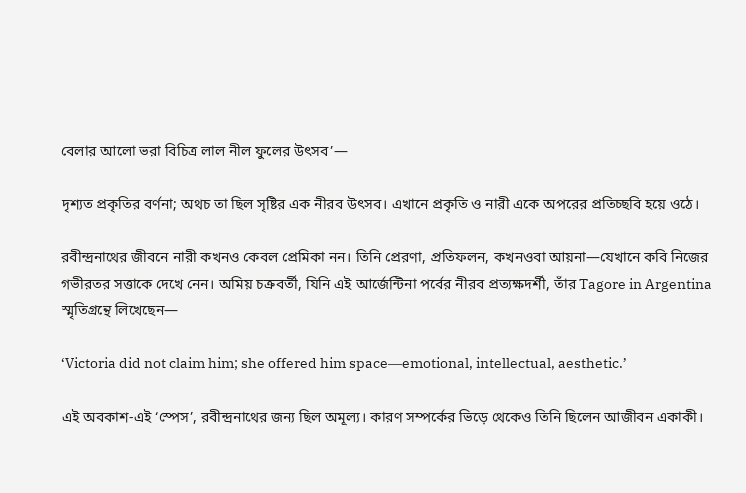বেলার আলো ভরা বিচিত্র লাল নীল ফুলের উৎসব’―

দৃশ্যত প্রকৃতির বর্ণনা; অথচ তা ছিল সৃষ্টির এক নীরব উৎসব। এখানে প্রকৃতি ও নারী একে অপরের প্রতিচ্ছবি হয়ে ওঠে।

রবীন্দ্রনাথের জীবনে নারী কখনও কেবল প্রেমিকা নন। তিনি প্রেরণা, প্রতিফলন, কখনওবা আয়না―যেখানে কবি নিজের গভীরতর সত্তাকে দেখে নেন। অমিয় চক্রবর্তী, যিনি এই আর্জেন্টিনা পর্বের নীরব প্রত্যক্ষদর্শী, তাঁর Tagore in Argentina স্মৃতিগ্রন্থে লিখেছেন―

‘Victoria did not claim him; she offered him space―emotional, intellectual, aesthetic.’

এই অবকাশ-এই ‘স্পেস’, রবীন্দ্রনাথের জন্য ছিল অমূল্য। কারণ সম্পর্কের ভিড়ে থেকেও তিনি ছিলেন আজীবন একাকী।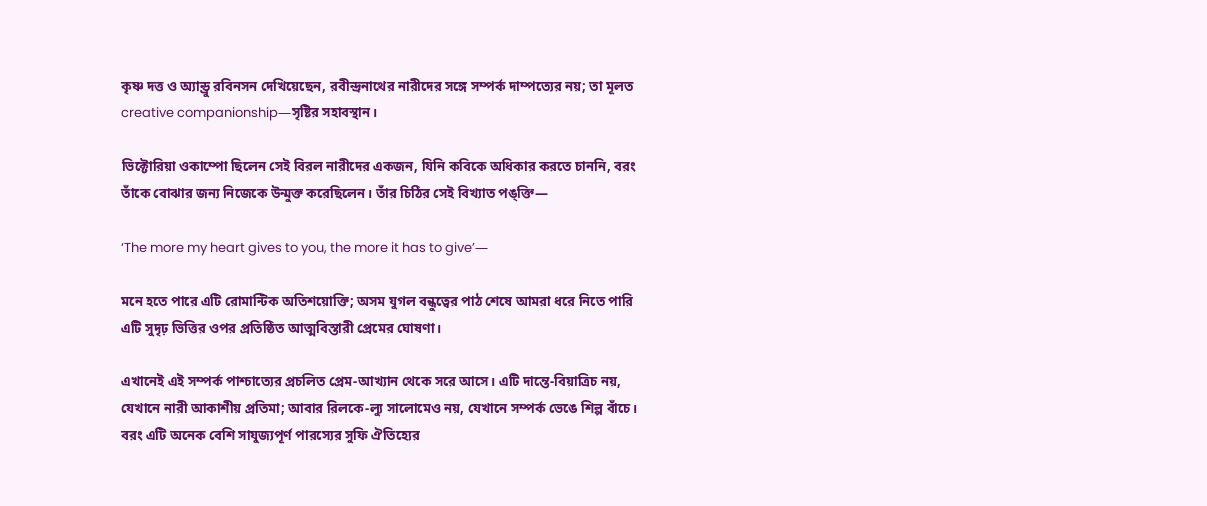কৃষ্ণ দত্ত ও অ্যান্ড্রু রবিনসন দেখিয়েছেন, রবীন্দ্রনাথের নারীদের সঙ্গে সম্পর্ক দাম্পত্যের নয়; তা মূলত creative companionship―সৃষ্টির সহাবস্থান।

ভিক্টোরিয়া ওকাম্পো ছিলেন সেই বিরল নারীদের একজন, যিনি কবিকে অধিকার করতে চাননি, বরং তাঁকে বোঝার জন্য নিজেকে উন্মুক্ত করেছিলেন। তাঁর চিঠির সেই বিখ্যাত পঙ্ক্তি―

‘The more my heart gives to you, the more it has to give’―

মনে হতে পারে এটি রোমান্টিক অতিশয়োক্তি; অসম যুগল বন্ধুত্বের পাঠ শেষে আমরা ধরে নিতে পারি এটি সুদৃঢ় ভিত্তির ওপর প্রতিষ্ঠিত আত্মবিস্তারী প্রেমের ঘোষণা।

এখানেই এই সম্পর্ক পাশ্চাত্যের প্রচলিত প্রেম-আখ্যান থেকে সরে আসে। এটি দান্তে-বিয়াত্রিচ নয়, যেখানে নারী আকাশীয় প্রতিমা; আবার রিলকে-ল্যু সালোমেও নয়, যেখানে সম্পর্ক ভেঙে শিল্প বাঁচে। বরং এটি অনেক বেশি সাযুজ্যপূর্ণ পারস্যের সুফি ঐতিহ্যের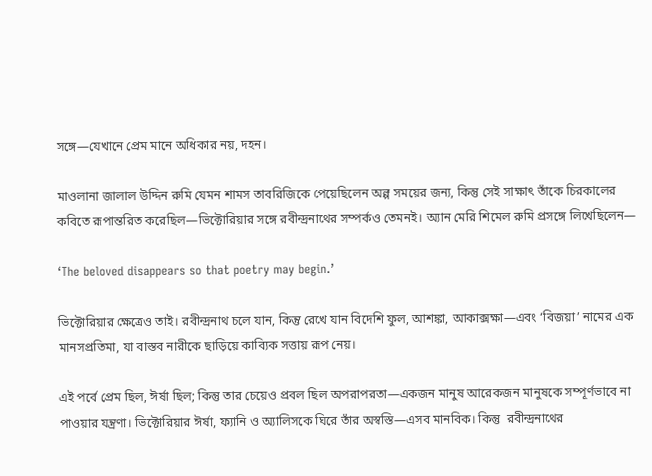সঙ্গে―যেখানে প্রেম মানে অধিকার নয়, দহন।

মাওলানা জালাল উদ্দিন রুমি যেমন শামস তাবরিজিকে পেয়েছিলেন অল্প সময়ের জন্য, কিন্তু সেই সাক্ষাৎ তাঁকে চিরকালের কবিতে রূপান্তরিত করেছিল―ভিক্টোরিয়ার সঙ্গে রবীন্দ্রনাথের সম্পর্কও তেমনই। অ্যান মেরি শিমেল রুমি প্রসঙ্গে লিখেছিলেন―

‘The beloved disappears so that poetry may begin.’

ভিক্টোরিয়ার ক্ষেত্রেও তাই। রবীন্দ্রনাথ চলে যান, কিন্তু রেখে যান বিদেশি ফুল, আশঙ্কা, আকাক্সক্ষা―এবং ‘বিজয়া’ নামের এক মানসপ্রতিমা, যা বাস্তব নারীকে ছাড়িয়ে কাব্যিক সত্তায় রূপ নেয়।

এই পর্বে প্রেম ছিল, ঈর্ষা ছিল; কিন্তু তার চেয়েও প্রবল ছিল অপরাপরতা―একজন মানুষ আরেকজন মানুষকে সম্পূর্ণভাবে না পাওয়ার যন্ত্রণা। ভিক্টোরিয়ার ঈর্ষা, ফ্যানি ও অ্যালিসকে ঘিরে তাঁর অস্বস্তি―এসব মানবিক। কিন্তু  রবীন্দ্রনাথের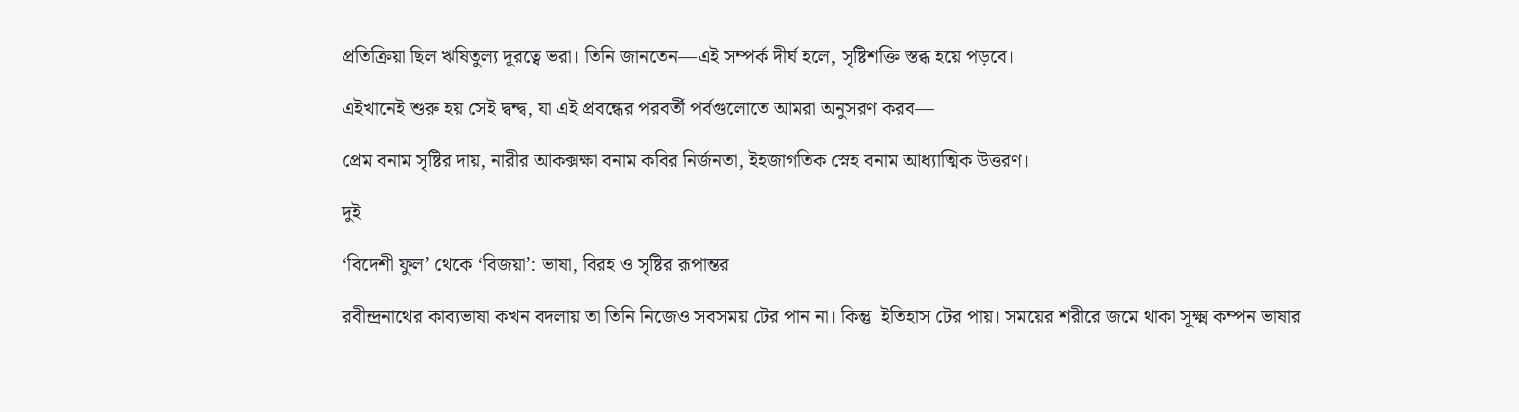প্রতিক্রিয়া ছিল ঋষিতুল্য দূরত্বে ভরা। তিনি জানতেন―এই সম্পর্ক দীর্ঘ হলে, সৃষ্টিশক্তি স্তব্ধ হয়ে পড়বে।

এইখানেই শুরু হয় সেই দ্বন্দ্ব, যা এই প্রবন্ধের পরবর্তী পর্বগুলোতে আমরা অনুসরণ করব―

প্রেম বনাম সৃষ্টির দায়, নারীর আকক্সক্ষা বনাম কবির নির্জনতা, ইহজাগতিক স্নেহ বনাম আধ্যাত্মিক উত্তরণ।

দুই

‘বিদেশী ফুল’ থেকে ‘বিজয়া’: ভাষা, বিরহ ও সৃষ্টির রূপান্তর

রবীন্দ্রনাথের কাব্যভাষা কখন বদলায় তা তিনি নিজেও সবসময় টের পান না। কিন্তু  ইতিহাস টের পায়। সময়ের শরীরে জমে থাকা সূক্ষ্ম কম্পন ভাষার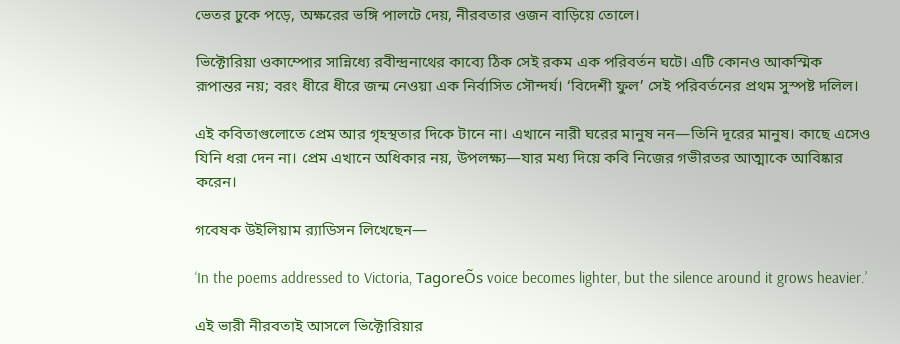ভেতর ঢুকে পড়ে, অক্ষরের ভঙ্গি পালটে দেয়, নীরবতার ওজন বাড়িয়ে তোলে।

ভিক্টোরিয়া ওকাম্পোর সান্নিধ্যে রবীন্দ্রনাথের কাব্যে ঠিক সেই রকম এক পরিবর্তন ঘটে। এটি কোনও আকস্মিক রূপান্তর নয়; বরং ধীরে ধীরে জন্ম নেওয়া এক নির্বাসিত সৌন্দর্য। ‘বিদেশী ফুল’ সেই পরিবর্তনের প্রথম সুস্পষ্ট দলিল।

এই কবিতাগুলোতে প্রেম আর গৃহস্থতার দিকে টানে না। এখানে নারী ঘরের মানুষ নন―তিনি দূরের মানুষ। কাছে এসেও যিনি ধরা দেন না। প্রেম এখানে অধিকার নয়, উপলক্ষ্য―যার মধ্য দিয়ে কবি নিজের গভীরতর আত্মাকে আবিষ্কার করেন।

গবেষক উইলিয়াম র‌্যাডিসন লিখেছেন―

‘In the poems addressed to Victoria, TagoreÕs voice becomes lighter, but the silence around it grows heavier.’

এই ভারী নীরবতাই আসলে ভিক্টোরিয়ার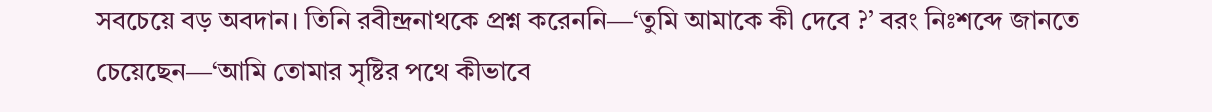সবচেয়ে বড় অবদান। তিনি রবীন্দ্রনাথকে প্রশ্ন করেননি―‘তুমি আমাকে কী দেবে ?’ বরং নিঃশব্দে জানতে চেয়েছেন―‘আমি তোমার সৃষ্টির পথে কীভাবে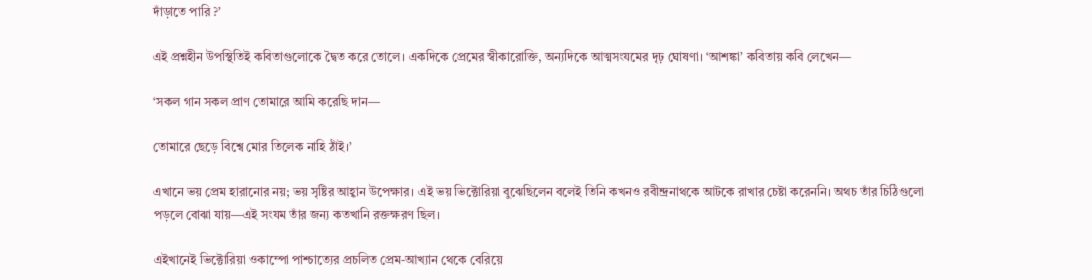দাঁড়াতে পারি ?’

এই প্রশ্নহীন উপস্থিতিই কবিতাগুলোকে দ্বৈত করে তোলে। একদিকে প্রেমের স্বীকারোক্তি, অন্যদিকে আত্মসংযমের দৃঢ় ঘোষণা। ‘আশঙ্কা’ কবিতায় কবি লেখেন―

‘সকল গান সকল প্রাণ তোমারে আমি করেছি দান―

তোমারে ছেড়ে বিশ্বে মোর তিলেক নাহি ঠাঁই।’

এখানে ভয় প্রেম হারানোর নয়; ভয় সৃষ্টির আহ্বান উপেক্ষার। এই ভয় ভিক্টোরিয়া বুঝেছিলেন বলেই তিনি কখনও রবীন্দ্রনাথকে আটকে রাখার চেষ্টা করেননি। অথচ তাঁর চিঠিগুলো পড়লে বোঝা যায়―এই সংযম তাঁর জন্য কতখানি রক্তক্ষরণ ছিল।

এইখানেই ভিক্টোরিয়া ওকাম্পো পাশ্চাত্যের প্রচলিত প্রেম-আখ্যান থেকে বেরিয়ে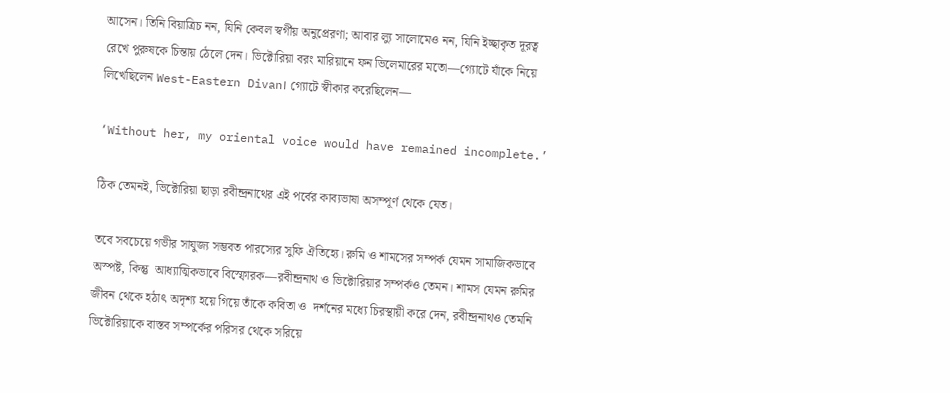আসেন। তিনি বিয়াত্রিচ নন, যিনি কেবল স্বর্গীয় অনুপ্রেরণা; আবার ল্যু সালোমেও নন, যিনি ইচ্ছাকৃত দূরত্ব রেখে পুরুষকে চিন্তায় ঠেলে দেন। ভিক্টোরিয়া বরং মারিয়ানে ফন ভিলেমারের মতো―গ্যোটে যাঁকে নিয়ে লিখেছিলেন West-Eastern Divan। গ্যোটে স্বীকার করেছিলেন―

‘Without her, my oriental voice would have remained incomplete.’

ঠিক তেমনই, ভিক্টোরিয়া ছাড়া রবীন্দ্রনাথের এই পর্বের কাব্যভাষা অসম্পূর্ণ থেকে যেত।

তবে সবচেয়ে গভীর সাযুজ্য সম্ভবত পারস্যের সুফি ঐতিহ্যে। রুমি ও শামসের সম্পর্ক যেমন সামাজিকভাবে অস্পষ্ট, কিন্তু  আধ্যাত্মিকভাবে বিস্ফোরক―রবীন্দ্রনাথ ও ভিক্টোরিয়ার সম্পর্কও তেমন। শামস যেমন রুমির জীবন থেকে হঠাৎ অদৃশ্য হয়ে গিয়ে তাঁকে কবিতা ও  দর্শনের মধ্যে চিরস্থায়ী করে দেন, রবীন্দ্রনাথও তেমনি ভিক্টোরিয়াকে বাস্তব সম্পর্কের পরিসর থেকে সরিয়ে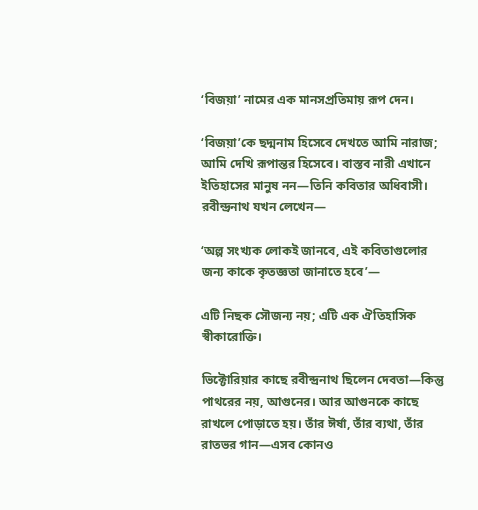‘বিজয়া’ নামের এক মানসপ্রতিমায় রূপ দেন।

‘বিজয়া’কে ছদ্মনাম হিসেবে দেখতে আমি নারাজ; আমি দেখি রূপান্তর হিসেবে। বাস্তব নারী এখানে ইতিহাসের মানুষ নন―তিনি কবিতার অধিবাসী। রবীন্দ্রনাথ যখন লেখেন―

‘অল্প সংখ্যক লোকই জানবে, এই কবিতাগুলোর জন্য কাকে কৃতজ্ঞতা জানাতে হবে’―

এটি নিছক সৌজন্য নয়; এটি এক ঐতিহাসিক স্বীকারোক্তি।

ভিক্টোরিয়ার কাছে রবীন্দ্রনাথ ছিলেন দেবতা―কিন্তু পাথরের নয়, আগুনের। আর আগুনকে কাছে রাখলে পোড়াতে হয়। তাঁর ঈর্ষা, তাঁর ব্যথা, তাঁর রাতভর গান―এসব কোনও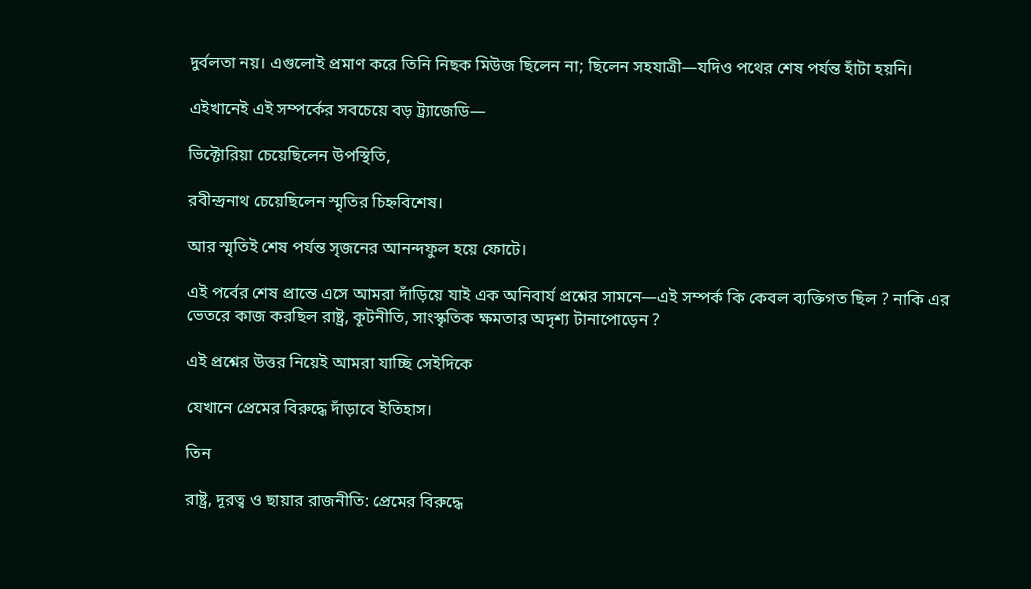দুর্বলতা নয়। এগুলোই প্রমাণ করে তিনি নিছক মিউজ ছিলেন না; ছিলেন সহযাত্রী―যদিও পথের শেষ পর্যন্ত হাঁটা হয়নি।

এইখানেই এই সম্পর্কের সবচেয়ে বড় ট্র্যাজেডি―

ভিক্টোরিয়া চেয়েছিলেন উপস্থিতি,

রবীন্দ্রনাথ চেয়েছিলেন স্মৃতির চিহ্নবিশেষ।

আর স্মৃতিই শেষ পর্যন্ত সৃজনের আনন্দফুল হয়ে ফোটে।

এই পর্বের শেষ প্রান্তে এসে আমরা দাঁড়িয়ে যাই এক অনিবার্য প্রশ্নের সামনে―এই সম্পর্ক কি কেবল ব্যক্তিগত ছিল ? নাকি এর ভেতরে কাজ করছিল রাষ্ট্র, কূটনীতি, সাংস্কৃতিক ক্ষমতার অদৃশ্য টানাপোড়েন ?

এই প্রশ্নের উত্তর নিয়েই আমরা যাচ্ছি সেইদিকে

যেখানে প্রেমের বিরুদ্ধে দাঁড়াবে ইতিহাস।

তিন

রাষ্ট্র, দূরত্ব ও ছায়ার রাজনীতি: প্রেমের বিরুদ্ধে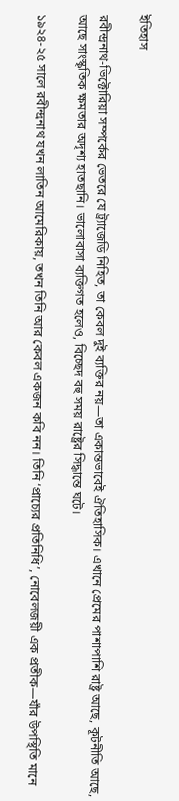ইতিহাস

রবীন্দ্রনাথ-ভিক্টোরিয়া সম্পর্কের ভেতরে যে ট্র্যাজেডি নিহিত, তা কেবল দুই ব্যক্তির নয়―তা একান্তভাবেই ঐতিহাসিক। এখানে প্রেমের পাশাপাশি রাষ্ট্র আছে, কূটনীতি আছে, আছে সাংস্কৃতিক ক্ষমতার অদৃশ্য হাতছানি। ভালোবাসা ব্যক্তিগত হলেও, বিচ্ছেদ বহু সময় রাষ্ট্রের সিদ্ধান্তে ঘটে।

১৯২৪-২৫ সালে রবীন্দ্রনাথ যখন লাতিন আমেরিকায়, তখন তিনি আর কেবল একজন কবি নন। তিনি ‘প্রাচ্যের প্রতিনিধি’, নোবেলজয়ী এক প্রতীক―যাঁর উপস্থিতি মানে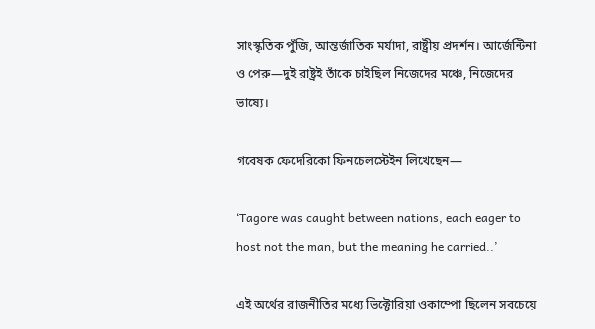সাংস্কৃতিক পুঁজি, আন্তর্জাতিক মর্যাদা, রাষ্ট্রীয় প্রদর্শন। আর্জেন্টিনা ও পেরু―দুই রাষ্ট্রই তাঁকে চাইছিল নিজেদের মঞ্চে, নিজেদের ভাষ্যে।

গবেষক ফেদেরিকো ফিনচেলস্টেইন লিখেছেন―

‘Tagore was caught between nations, each eager to host not the man, but the meaning he carried..’

এই অর্থের রাজনীতির মধ্যে ভিক্টোরিয়া ওকাম্পো ছিলেন সবচেয়ে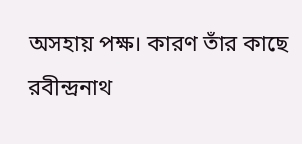অসহায় পক্ষ। কারণ তাঁর কাছে রবীন্দ্রনাথ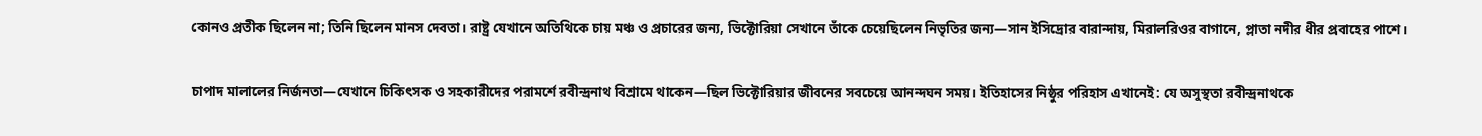কোনও প্রতীক ছিলেন না; তিনি ছিলেন মানস দেবতা। রাষ্ট্র যেখানে অতিথিকে চায় মঞ্চ ও প্রচারের জন্য, ভিক্টোরিয়া সেখানে তাঁকে চেয়েছিলেন নিভৃতির জন্য―সান ইসিদ্রোর বারান্দায়, মিরালরিওর বাগানে, প্লাতা নদীর ধীর প্রবাহের পাশে।

চাপাদ মালালের নির্জনতা―যেখানে চিকিৎসক ও সহকারীদের পরামর্শে রবীন্দ্রনাথ বিশ্রামে থাকেন―ছিল ভিক্টোরিয়ার জীবনের সবচেয়ে আনন্দঘন সময়। ইতিহাসের নিষ্ঠুর পরিহাস এখানেই: যে অসুস্থতা রবীন্দ্রনাথকে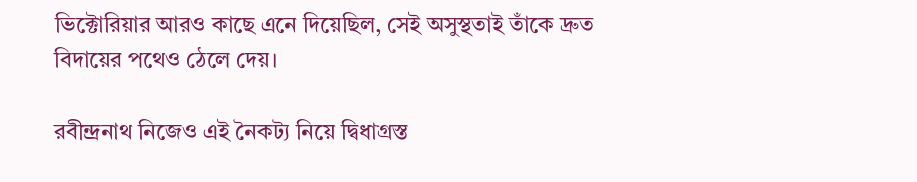ভিক্টোরিয়ার আরও কাছে এনে দিয়েছিল, সেই অসুস্থতাই তাঁকে দ্রুত বিদায়ের পথেও ঠেলে দেয়।

রবীন্দ্রনাথ নিজেও এই নৈকট্য নিয়ে দ্বিধাগ্রস্ত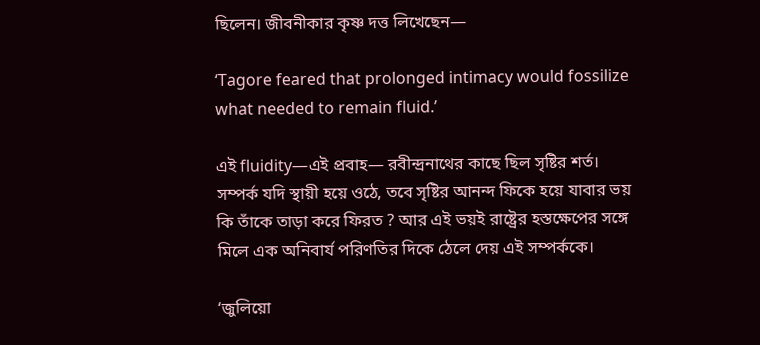ছিলেন। জীবনীকার কৃষ্ণ দত্ত লিখেছেন―

‘Tagore feared that prolonged intimacy would fossilize what needed to remain fluid.’

এই fluidity―এই প্রবাহ― রবীন্দ্রনাথের কাছে ছিল সৃষ্টির শর্ত। সম্পর্ক যদি স্থায়ী হয়ে ওঠে, তবে সৃষ্টির আনন্দ ফিকে হয়ে যাবার ভয় কি তাঁকে তাড়া করে ফিরত ? আর এই ভয়ই রাষ্ট্রের হস্তক্ষেপের সঙ্গে মিলে এক অনিবার্য পরিণতির দিকে ঠেলে দেয় এই সম্পর্ককে।

‘জুলিয়ো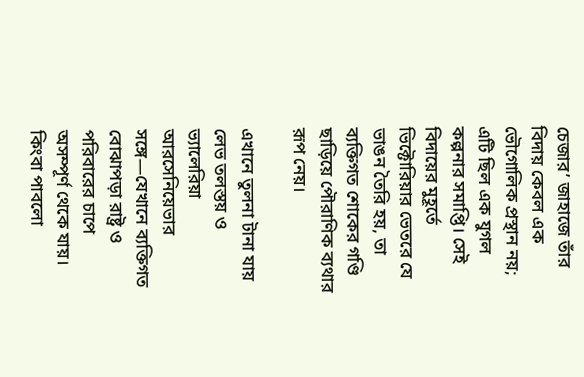চেজার’ জাহাজে তাঁর বিদায় কেবল এক ভৌগোলিক প্রস্থান নয়; এটি ছিল এক যুগল কল্পনার সমাপ্তি। সেই বিদায়ের মুহূর্তে ভিক্টোরিয়ার ভেতরে যে ভাঙন তৈরি হয়, তা ব্যক্তিগত শোকের গণ্ডি ছাড়িয়ে পৌরাণিক ব্যথার রূপ নেয়।

এখানে তুলনা টানা যায় লেভ তলস্তয় ও ভ্যালেরিয়া আরসেনিয়েভার সঙ্গে―যেখানে ব্যক্তিগত বোঝাপড়া রাষ্ট্র ও পরিবারের চাপে অসম্পূর্ণ থেকে যায়। কিংবা পাবলো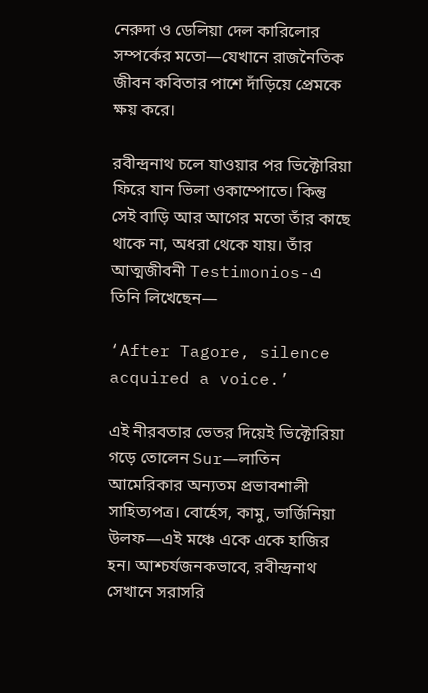নেরুদা ও ডেলিয়া দেল কারিলোর সম্পর্কের মতো―যেখানে রাজনৈতিক জীবন কবিতার পাশে দাঁড়িয়ে প্রেমকে ক্ষয় করে।

রবীন্দ্রনাথ চলে যাওয়ার পর ভিক্টোরিয়া ফিরে যান ভিলা ওকাম্পোতে। কিন্তু  সেই বাড়ি আর আগের মতো তাঁর কাছে থাকে না, অধরা থেকে যায়। তাঁর আত্মজীবনী Testimonios-এ তিনি লিখেছেন―

‘After Tagore, silence acquired a voice.’

এই নীরবতার ভেতর দিয়েই ভিক্টোরিয়া গড়ে তোলেন Sur―লাতিন আমেরিকার অন্যতম প্রভাবশালী সাহিত্যপত্র। বোর্হেস, কামু, ভার্জিনিয়া উলফ―এই মঞ্চে একে একে হাজির হন। আশ্চর্যজনকভাবে, রবীন্দ্রনাথ সেখানে সরাসরি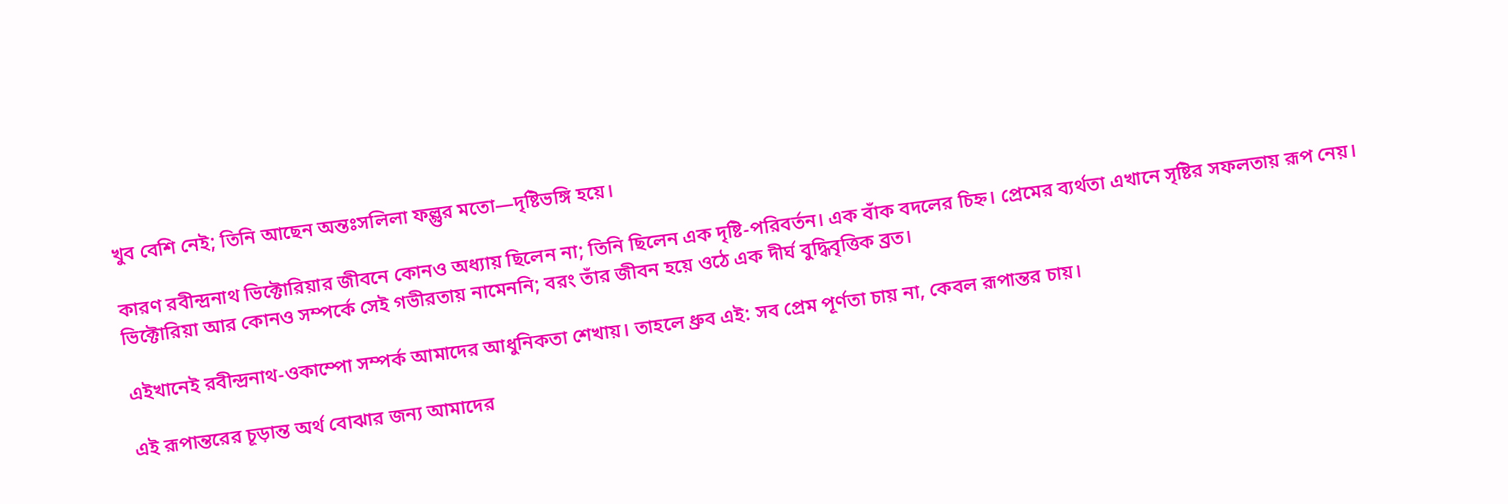খুব বেশি নেই; তিনি আছেন অন্তঃসলিলা ফল্গুর মতো―দৃষ্টিভঙ্গি হয়ে।

কারণ রবীন্দ্রনাথ ভিক্টোরিয়ার জীবনে কোনও অধ্যায় ছিলেন না; তিনি ছিলেন এক দৃষ্টি-পরিবর্তন। এক বাঁক বদলের চিহ্ন। প্রেমের ব্যর্থতা এখানে সৃষ্টির সফলতায় রূপ নেয়। ভিক্টোরিয়া আর কোনও সম্পর্কে সেই গভীরতায় নামেননি; বরং তাঁর জীবন হয়ে ওঠে এক দীর্ঘ বুদ্ধিবৃত্তিক ব্রত।

এইখানেই রবীন্দ্রনাথ-ওকাম্পো সম্পর্ক আমাদের আধুনিকতা শেখায়। তাহলে ধ্রুব এই: সব প্রেম পূর্ণতা চায় না, কেবল রূপান্তর চায়।

এই রূপান্তরের চূড়ান্ত অর্থ বোঝার জন্য আমাদের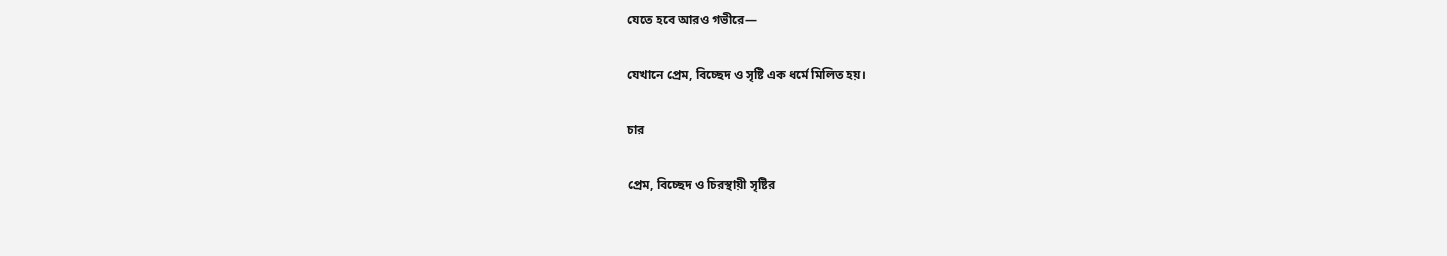যেতে হবে আরও গভীরে―

যেখানে প্রেম, বিচ্ছেদ ও সৃষ্টি এক ধর্মে মিলিত হয়।

চার

প্রেম, বিচ্ছেদ ও চিরস্থায়ী সৃষ্টির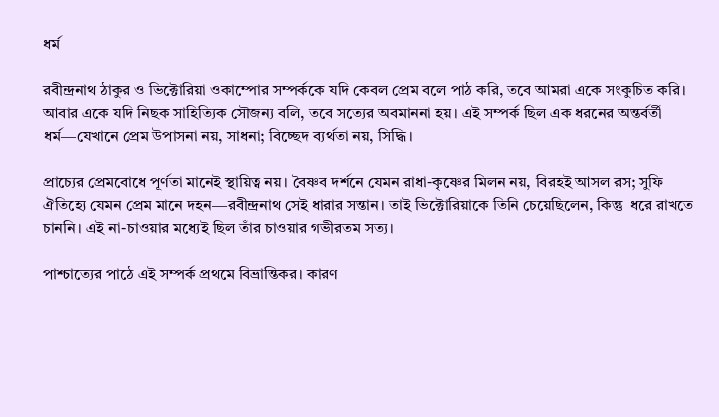ধর্ম

রবীন্দ্রনাথ ঠাকুর ও ভিক্টোরিয়া ওকাম্পোর সম্পর্ককে যদি কেবল প্রেম বলে পাঠ করি, তবে আমরা একে সংকুচিত করি। আবার একে যদি নিছক সাহিত্যিক সৌজন্য বলি, তবে সত্যের অবমাননা হয়। এই সম্পর্ক ছিল এক ধরনের অন্তর্বর্তী ধর্ম―যেখানে প্রেম উপাসনা নয়, সাধনা; বিচ্ছেদ ব্যর্থতা নয়, সিদ্ধি।

প্রাচ্যের প্রেমবোধে পূর্ণতা মানেই স্থায়িত্ব নয়। বৈষ্ণব দর্শনে যেমন রাধা-কৃষ্ণের মিলন নয়, বিরহই আসল রস; সুফি ঐতিহ্যে যেমন প্রেম মানে দহন―রবীন্দ্রনাথ সেই ধারার সন্তান। তাই ভিক্টোরিয়াকে তিনি চেয়েছিলেন, কিন্তু  ধরে রাখতে চাননি। এই না-চাওয়ার মধ্যেই ছিল তাঁর চাওয়ার গভীরতম সত্য।

পাশ্চাত্যের পাঠে এই সম্পর্ক প্রথমে বিভ্রান্তিকর। কারণ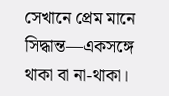সেখানে প্রেম মানে সিদ্ধান্ত―একসঙ্গে থাকা বা না-থাকা।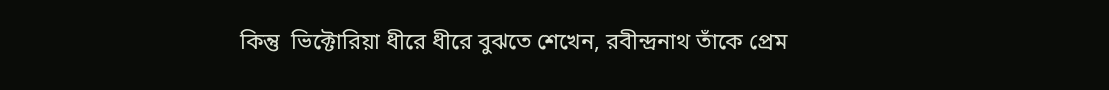কিন্তু  ভিক্টোরিয়া ধীরে ধীরে বুঝতে শেখেন, রবীন্দ্রনাথ তাঁকে প্রেম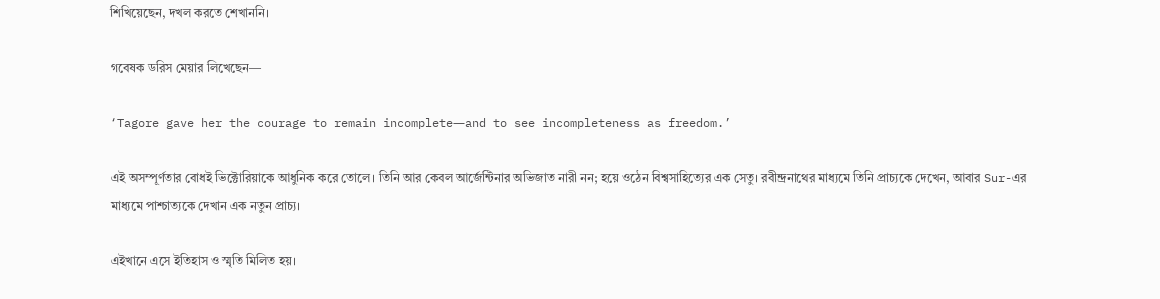শিখিয়েছেন, দখল করতে শেখাননি।

গবেষক ডরিস মেয়ার লিখেছেন―

‘Tagore gave her the courage to remain incomplete―and to see incompleteness as freedom.’

এই অসম্পূর্ণতার বোধই ভিক্টোরিয়াকে আধুনিক করে তোলে। তিনি আর কেবল আর্জেন্টিনার অভিজাত নারী নন; হয়ে ওঠেন বিশ্বসাহিত্যের এক সেতু। রবীন্দ্রনাথের মাধ্যমে তিনি প্রাচ্যকে দেখেন, আবার Sur-এর মাধ্যমে পাশ্চাত্যকে দেখান এক নতুন প্রাচ্য।

এইখানে এসে ইতিহাস ও স্মৃতি মিলিত হয়।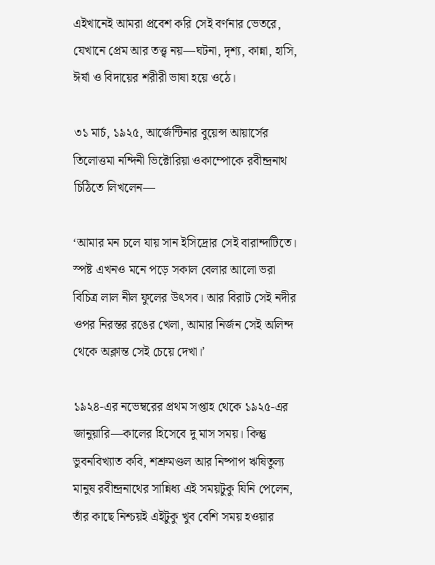এইখানেই আমরা প্রবেশ করি সেই বর্ণনার ভেতরে, যেখানে প্রেম আর তত্ত্ব নয়―ঘটনা, দৃশ্য, কান্না, হাসি, ঈর্ষা ও বিদায়ের শরীরী ভাষা হয়ে ওঠে।

৩১ মার্চ, ১৯২৫, আর্জেন্টিনার বুয়েন্স আয়ার্সের তিলোত্তমা নন্দিনী ভিক্টোরিয়া ওকাম্পোকে রবীন্দ্রনাথ চিঠিতে লিখলেন―

‘আমার মন চলে যায় সান ইসিদ্রোর সেই বারান্দাটিতে। স্পষ্ট এখনও মনে পড়ে সকাল বেলার আলো ভরা বিচিত্র লাল নীল ফুলের উৎসব। আর বিরাট সেই নদীর ওপর নিরন্তর রঙের খেলা, আমার নির্জন সেই অলিন্দ থেকে অক্লান্ত সেই চেয়ে দেখা।’

১৯২৪-এর নভেম্বরের প্রথম সপ্তাহ থেকে ১৯২৫-এর জানুয়ারি―কালের হিসেবে দু মাস সময়। কিন্তু  ভুবনবিখ্যাত কবি, শশ্রুমণ্ডল আর নিষ্পাপ ঋষিতুল্য মানুষ রবীন্দ্রনাথের সান্নিধ্য এই সময়টুকু যিনি পেলেন, তাঁর কাছে নিশ্চয়ই এইটুকু খুব বেশি সময় হওয়ার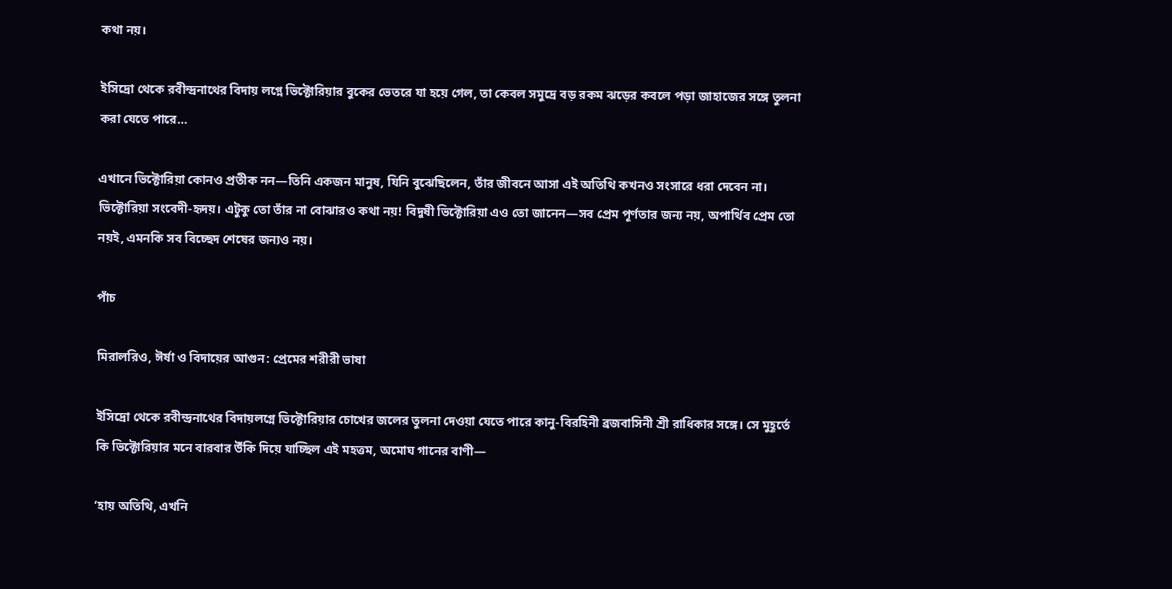কথা নয়।

ইসিদ্রো থেকে রবীন্দ্রনাথের বিদায় লগ্নে ভিক্টোরিয়ার বুকের ভেতরে যা হয়ে গেল, তা কেবল সমুদ্রে বড় রকম ঝড়ের কবলে পড়া জাহাজের সঙ্গে তুলনা করা যেতে পারে…

এখানে ভিক্টোরিয়া কোনও প্রতীক নন―তিনি একজন মানুষ, যিনি বুঝেছিলেন, তাঁর জীবনে আসা এই অতিথি কখনও সংসারে ধরা দেবেন না। ভিক্টোরিয়া সংবেদী-হৃদয়। এটুকু তো তাঁর না বোঝারও কথা নয়! বিদুষী ভিক্টোরিয়া এও তো জানেন―সব প্রেম পূর্ণতার জন্য নয়, অপার্থিব প্রেম তো নয়ই, এমনকি সব বিচ্ছেদ শেষের জন্যও নয়।

পাঁচ

মিরালরিও, ঈর্ষা ও বিদায়ের আগুন: প্রেমের শরীরী ভাষা

ইসিদ্রো থেকে রবীন্দ্রনাথের বিদায়লগ্নে ভিক্টোরিয়ার চোখের জলের তুলনা দেওয়া যেতে পারে কানু-বিরহিনী ব্রজবাসিনী শ্রী রাধিকার সঙ্গে। সে মুহূর্তে কি ভিক্টোরিয়ার মনে বারবার উঁকি দিয়ে যাচ্ছিল এই মহত্তম, অমোঘ গানের বাণী―

‘হায় অতিথি, এখনি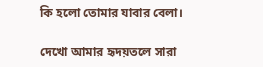কি হলো তোমার যাবার বেলা।

দেখো আমার হৃদয়তলে সারা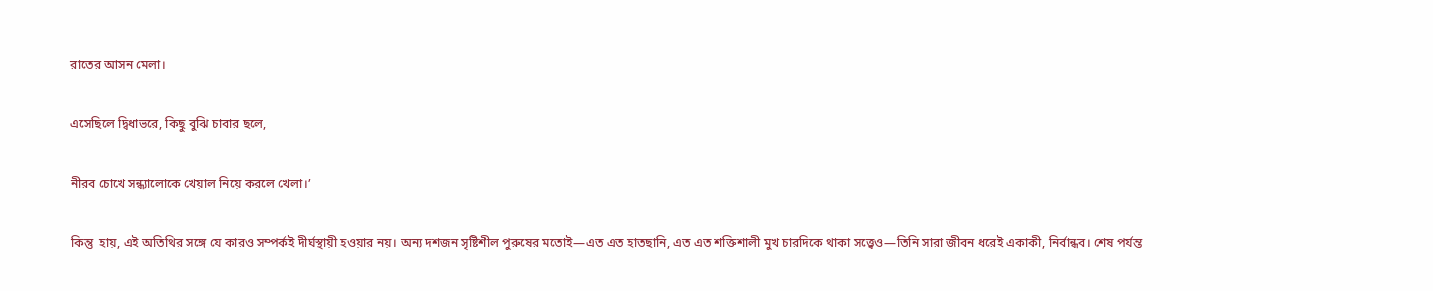রাতের আসন মেলা।

এসেছিলে দ্বিধাভরে, কিছু বুঝি চাবার ছলে,

নীরব চোখে সন্ধ্যালোকে খেয়াল নিয়ে করলে খেলা।’

কিন্তু  হায়, এই অতিথির সঙ্গে যে কারও সম্পর্কই দীর্ঘস্থায়ী হওয়ার নয়। অন্য দশজন সৃষ্টিশীল পুরুষের মতোই―এত এত হাতছানি, এত এত শক্তিশালী মুখ চারদিকে থাকা সত্ত্বেও―তিনি সারা জীবন ধরেই একাকী, নির্বান্ধব। শেষ পর্যন্ত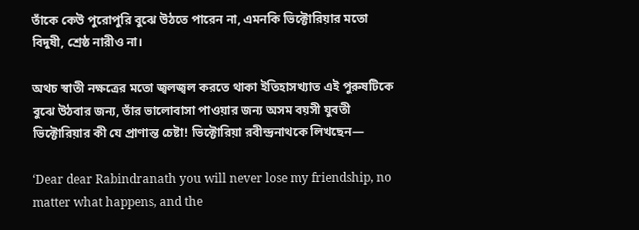তাঁকে কেউ পুরোপুরি বুঝে উঠতে পারেন না, এমনকি ভিক্টোরিয়ার মতো বিদুষী, শ্রেষ্ঠ নারীও না।

অথচ স্বাতী নক্ষত্রের মতো জ্বলজ্বল করতে থাকা ইতিহাসখ্যাত এই পুরুষটিকে বুঝে উঠবার জন্য, তাঁর ভালোবাসা পাওয়ার জন্য অসম বয়সী যুবতী ভিক্টোরিয়ার কী যে প্রাণান্ত চেষ্টা! ভিক্টোরিয়া রবীন্দ্রনাথকে লিখছেন―

‘Dear dear Rabindranath you will never lose my friendship, no matter what happens, and the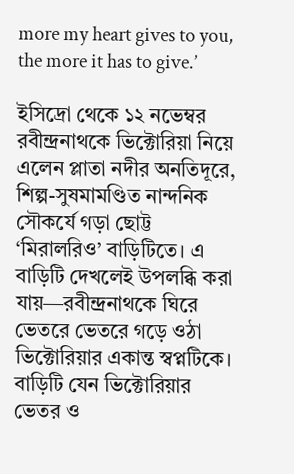more my heart gives to you, the more it has to give.’

ইসিদ্রো থেকে ১২ নভেম্বর রবীন্দ্রনাথকে ভিক্টোরিয়া নিয়ে এলেন প্লাতা নদীর অনতিদূরে, শিল্প-সুষমামণ্ডিত নান্দনিক সৌকর্যে গড়া ছোট্ট ‘মিরালরিও’ বাড়িটিতে। এ বাড়িটি দেখলেই উপলব্ধি করা যায়―রবীন্দ্রনাথকে ঘিরে ভেতরে ভেতরে গড়ে ওঠা ভিক্টোরিয়ার একান্ত স্বপ্নটিকে। বাড়িটি যেন ভিক্টোরিয়ার ভেতর ও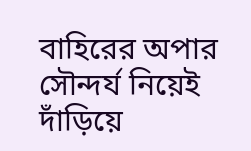বাহিরের অপার সৌন্দর্য নিয়েই দাঁড়িয়ে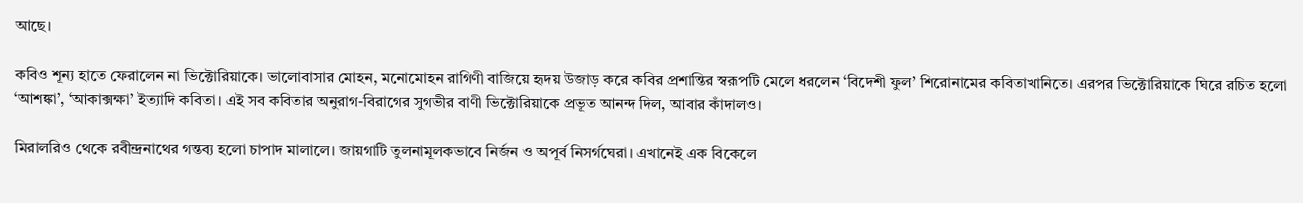আছে।

কবিও শূন্য হাতে ফেরালেন না ভিক্টোরিয়াকে। ভালোবাসার মোহন, মনোমোহন রাগিণী বাজিয়ে হৃদয় উজাড় করে কবির প্রশান্তির স্বরূপটি মেলে ধরলেন ‘বিদেশী ফুল’ শিরোনামের কবিতাখানিতে। এরপর ভিক্টোরিয়াকে ঘিরে রচিত হলো ‘আশঙ্কা’, ‘আকাক্সক্ষা’ ইত্যাদি কবিতা। এই সব কবিতার অনুরাগ-বিরাগের সুগভীর বাণী ভিক্টোরিয়াকে প্রভূত আনন্দ দিল, আবার কাঁদালও।

মিরালরিও থেকে রবীন্দ্রনাথের গন্তব্য হলো চাপাদ মালালে। জায়গাটি তুলনামূলকভাবে নির্জন ও অপূর্ব নিসর্গঘেরা। এখানেই এক বিকেলে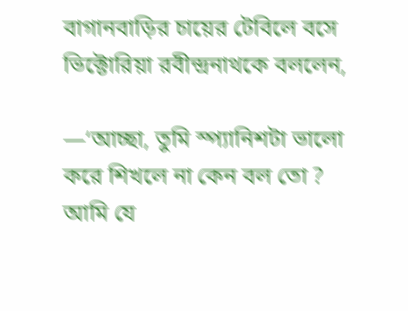বাগানবাড়ির চায়ের টেবিলে বসে ভিক্টোরিয়া রবীন্দ্রনাথকে বললেন,

―‘আচ্ছা, তুমি স্প্যানিশটা ভালো করে শিখলে না কেন বল তো ? আমি যে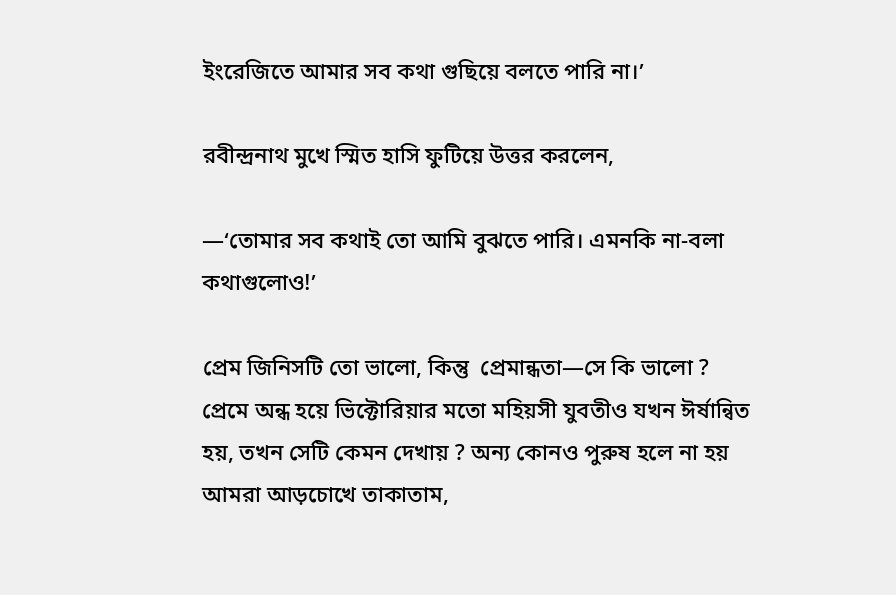ইংরেজিতে আমার সব কথা গুছিয়ে বলতে পারি না।’

রবীন্দ্রনাথ মুখে স্মিত হাসি ফুটিয়ে উত্তর করলেন,

―‘তোমার সব কথাই তো আমি বুঝতে পারি। এমনকি না-বলা কথাগুলোও!’

প্রেম জিনিসটি তো ভালো, কিন্তু  প্রেমান্ধতা―সে কি ভালো ? প্রেমে অন্ধ হয়ে ভিক্টোরিয়ার মতো মহিয়সী যুবতীও যখন ঈর্ষান্বিত হয়, তখন সেটি কেমন দেখায় ? অন্য কোনও পুরুষ হলে না হয় আমরা আড়চোখে তাকাতাম,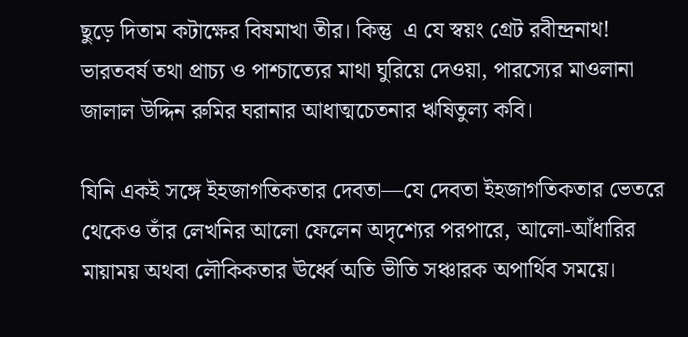ছুড়ে দিতাম কটাক্ষের বিষমাখা তীর। কিন্তু  এ যে স্বয়ং গ্রেট রবীন্দ্রনাথ! ভারতবর্ষ তথা প্রাচ্য ও পাশ্চাত্যের মাথা ঘুরিয়ে দেওয়া, পারস্যের মাওলানা জালাল উদ্দিন রুমির ঘরানার আধাত্মচেতনার ঋষিতুল্য কবি।

যিনি একই সঙ্গে ইহজাগতিকতার দেবতা―যে দেবতা ইহজাগতিকতার ভেতরে থেকেও তাঁর লেখনির আলো ফেলেন অদৃশ্যের পরপারে, আলো-আঁধারির মায়াময় অথবা লৌকিকতার ঊর্ধ্বে অতি ভীতি সঞ্চারক অপার্থিব সময়ে।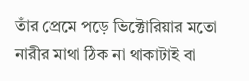তাঁর প্রেমে পড়ে ভিক্টোরিয়ার মতো নারীর মাথা ঠিক না থাকাটাই বা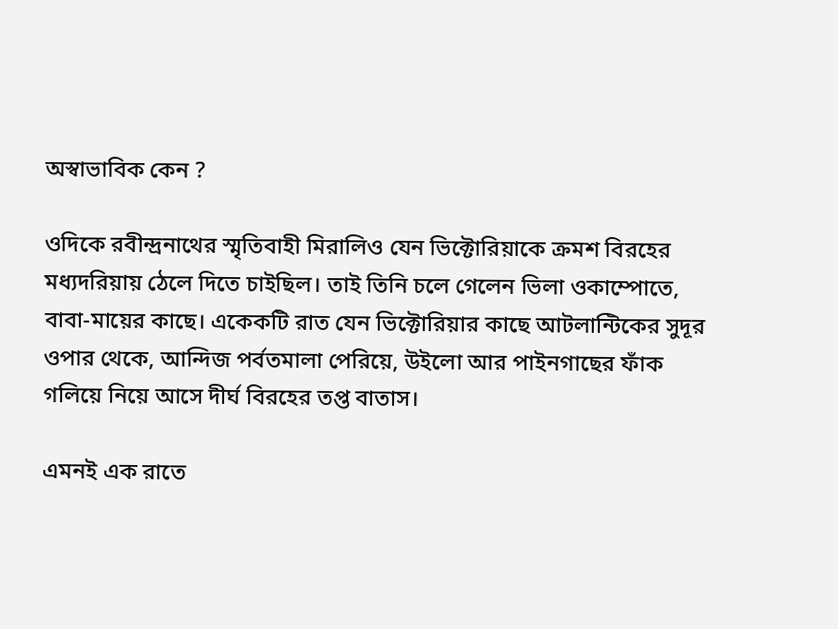অস্বাভাবিক কেন ?

ওদিকে রবীন্দ্রনাথের স্মৃতিবাহী মিরালিও যেন ভিক্টোরিয়াকে ক্রমশ বিরহের মধ্যদরিয়ায় ঠেলে দিতে চাইছিল। তাই তিনি চলে গেলেন ভিলা ওকাম্পোতে, বাবা-মায়ের কাছে। একেকটি রাত যেন ভিক্টোরিয়ার কাছে আটলান্টিকের সুদূর ওপার থেকে, আন্দিজ পর্বতমালা পেরিয়ে, উইলো আর পাইনগাছের ফাঁক গলিয়ে নিয়ে আসে দীর্ঘ বিরহের তপ্ত বাতাস।

এমনই এক রাতে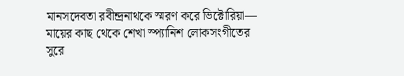মানসদেবতা রবীন্দ্রনাথকে স্মরণ করে ভিক্টোরিয়া― মায়ের কাছ থেকে শেখা স্প্যানিশ লোকসংগীতের সুরে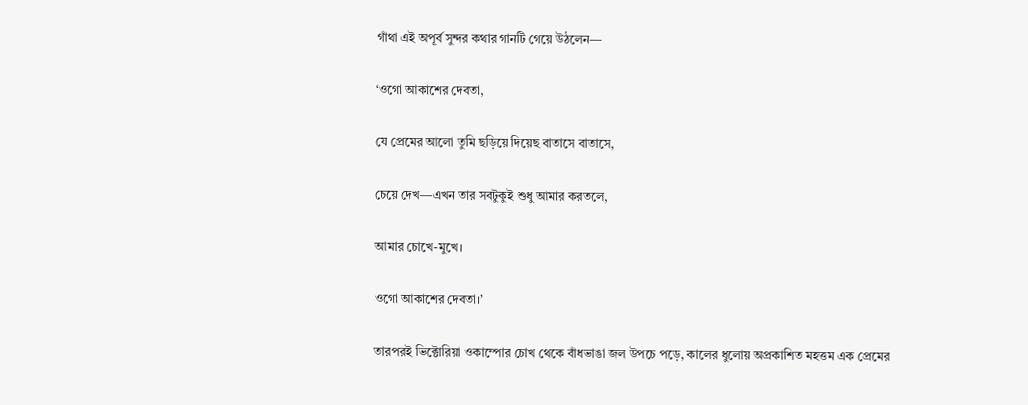গাঁথা এই অপূর্ব সুন্দর কথার গানটি গেয়ে উঠলেন―

‘ওগো আকাশের দেবতা,

যে প্রেমের আলো তুমি ছড়িয়ে দিয়েছ বাতাসে বাতাসে,

চেয়ে দেখ―এখন তার সবটুকুই শুধু আমার করতলে,

আমার চোখে-মুখে।

ওগো আকাশের দেবতা।’

তারপরই ভিক্টোরিয়া ওকাম্পোর চোখ থেকে বাঁধভাঙা জল উপচে পড়ে, কালের ধুলোয় অপ্রকাশিত মহত্তম এক প্রেমের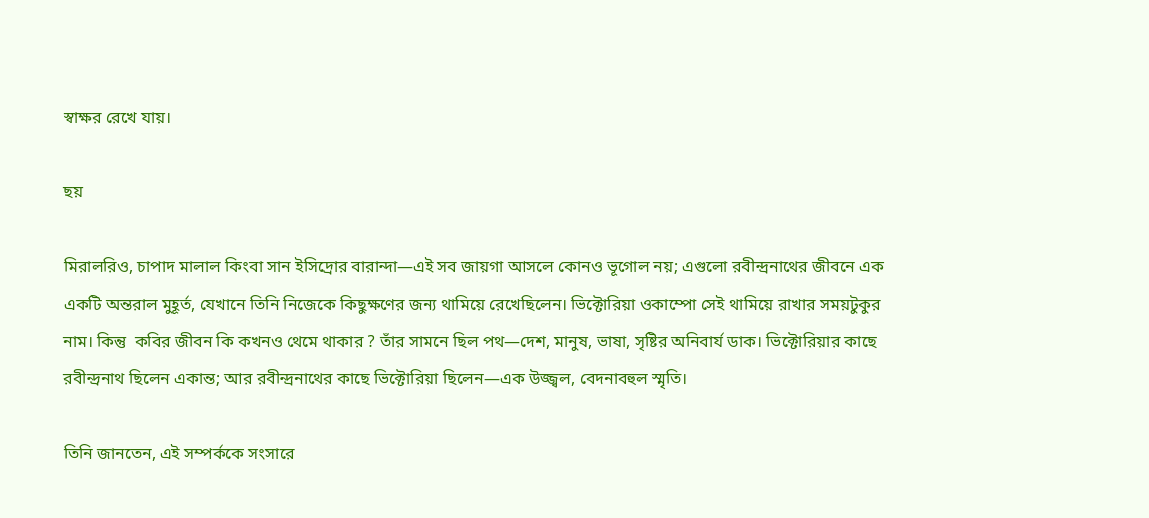স্বাক্ষর রেখে যায়।

ছয়

মিরালরিও, চাপাদ মালাল কিংবা সান ইসিদ্রোর বারান্দা―এই সব জায়গা আসলে কোনও ভূগোল নয়; এগুলো রবীন্দ্রনাথের জীবনে এক একটি অন্তরাল মুহূর্ত, যেখানে তিনি নিজেকে কিছুক্ষণের জন্য থামিয়ে রেখেছিলেন। ভিক্টোরিয়া ওকাম্পো সেই থামিয়ে রাখার সময়টুকুর নাম। কিন্তু  কবির জীবন কি কখনও থেমে থাকার ? তাঁর সামনে ছিল পথ―দেশ, মানুষ, ভাষা, সৃষ্টির অনিবার্য ডাক। ভিক্টোরিয়ার কাছে রবীন্দ্রনাথ ছিলেন একান্ত; আর রবীন্দ্রনাথের কাছে ভিক্টোরিয়া ছিলেন―এক উজ্জ্বল, বেদনাবহুল স্মৃতি।

তিনি জানতেন, এই সম্পর্ককে সংসারে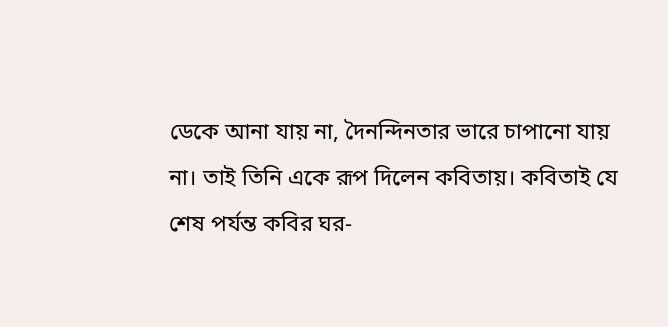ডেকে আনা যায় না, দৈনন্দিনতার ভারে চাপানো যায় না। তাই তিনি একে রূপ দিলেন কবিতায়। কবিতাই যে শেষ পর্যন্ত কবির ঘর-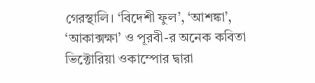গেরস্থালি। ‘বিদেশী ফুল’, ‘আশঙ্কা’, ‘আকাক্সক্ষা’ ও পূরবী-র অনেক কবিতা ভিক্টোরিয়া ওকাম্পোর দ্বারা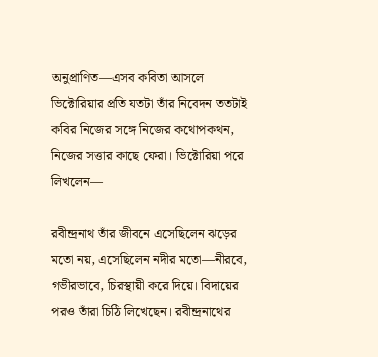অনুপ্রাণিত―এসব কবিতা আসলে ভিক্টোরিয়ার প্রতি যতটা তাঁর নিবেদন ততটাই কবির নিজের সঙ্গে নিজের কথোপকথন, নিজের সত্তার কাছে ফেরা। ভিক্টোরিয়া পরে লিখলেন―

রবীন্দ্রনাথ তাঁর জীবনে এসেছিলেন ঝড়ের মতো নয়, এসেছিলেন নদীর মতো―নীরবে, গভীরভাবে, চিরস্থায়ী করে দিয়ে। বিদায়ের পরও তাঁরা চিঠি লিখেছেন। রবীন্দ্রনাথের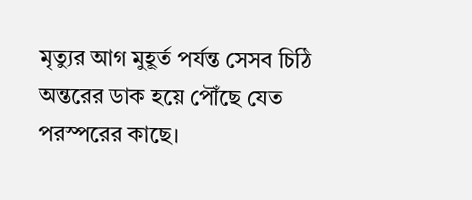মৃত্যুর আগ মুহূর্ত পর্যন্ত সেসব চিঠি অন্তরের ডাক হয়ে পৌঁছে যেত পরস্পরের কাছে।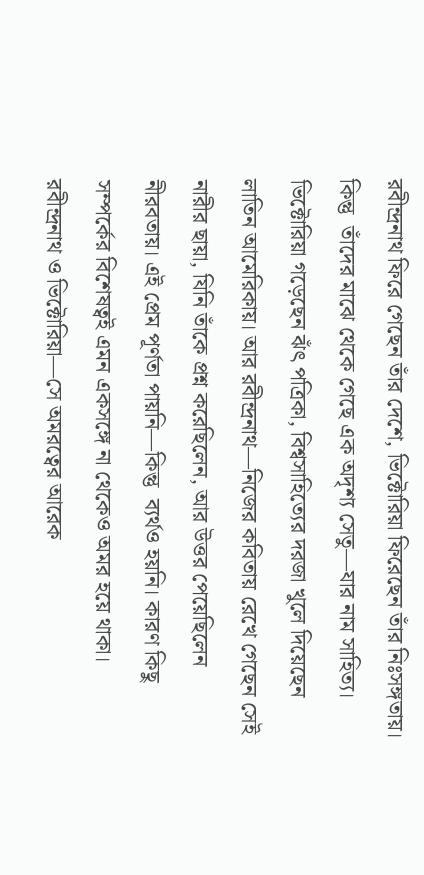রবীন্দ্রনাথ ফিরে গেছেন তাঁর দেশে, ভিক্টোরিয়া ফিরেছেন তাঁর নিঃসঙ্গতায়। কিন্তু  তাঁদের মাঝে থেকে গেছে এক অদৃশ্য সেতু―যার নাম সাহিত্য। ভিক্টোরিয়া গড়েছেন ঝঁৎ পত্রিকা, বিশ্বসাহিত্যের দরজা খুলে দিয়েছেন লাতিন আমেরিকায়। আর রবীন্দ্রনাথ―নিজের কবিতায় রেখে গেছেন সেই নারীর ছায়া, যিনি তাঁকে প্রশ্ন করেছিলেন, আর উত্তর পেয়েছিলেন নীরবতায়। এই প্রেম পূর্ণতা পায়নি―কিন্তু  ব্যর্থও হয়নি। কারণ কিছু সম্পর্কের বিশেষত্বই এমন একসঙ্গে না থেকেও অমর হয়ে থাকা। রবীন্দ্রনাথ ও ভিক্টোরিয়া―সে অমরত্বের আরেক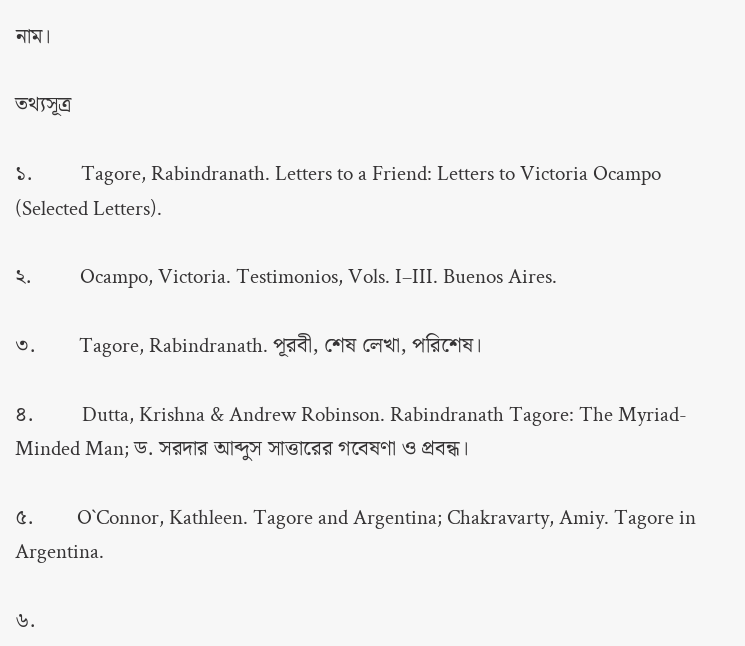নাম।

তথ্যসূত্র

১.         Tagore, Rabindranath. Letters to a Friend: Letters to Victoria Ocampo (Selected Letters).

২.         Ocampo, Victoria. Testimonios, Vols. I–III. Buenos Aires.

৩.        Tagore, Rabindranath. পূরবী, শেষ লেখা, পরিশেষ।

৪.         Dutta, Krishna & Andrew Robinson. Rabindranath Tagore: The Myriad-Minded Man; ড. সরদার আব্দুস সাত্তারের গবেষণা ও প্রবন্ধ।

৫.        O`Connor, Kathleen. Tagore and Argentina; Chakravarty, Amiy. Tagore in Argentina.

৬.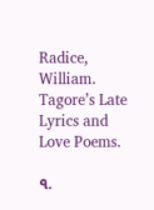Radice, William. Tagore’s Late Lyrics and Love Poems.

৭.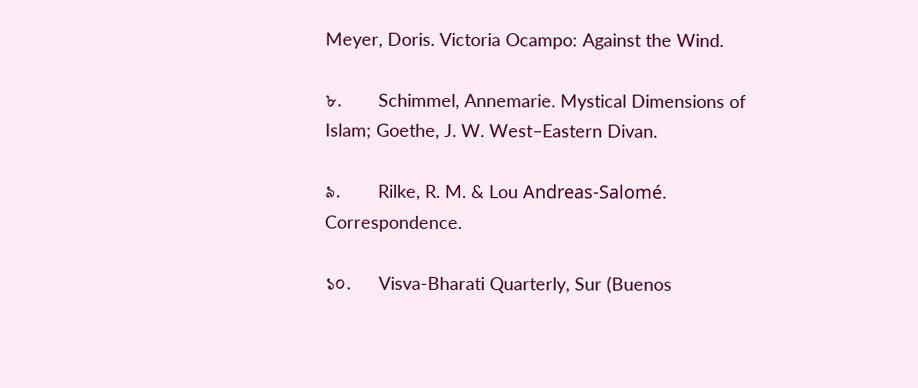Meyer, Doris. Victoria Ocampo: Against the Wind.

৮.        Schimmel, Annemarie. Mystical Dimensions of Islam; Goethe, J. W. West–Eastern Divan.

৯.        Rilke, R. M. & Lou Andreas-Salomé. Correspondence.

১০.      Visva-Bharati Quarterly, Sur (Buenos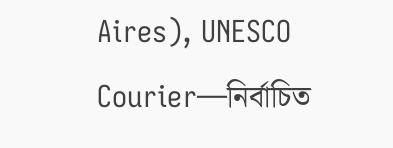Aires), UNESCO Courier―নির্বাচিত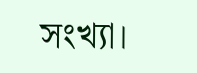সংখ্যা।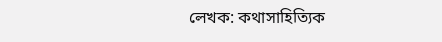লেখক: কথাসাহিত্যিক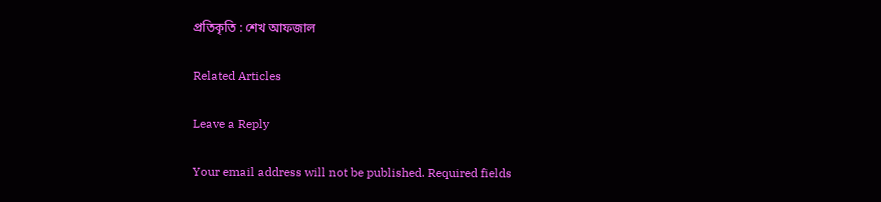প্রতিকৃতি : শেখ আফজাল

Related Articles

Leave a Reply

Your email address will not be published. Required fields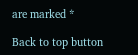are marked *

Back to top button